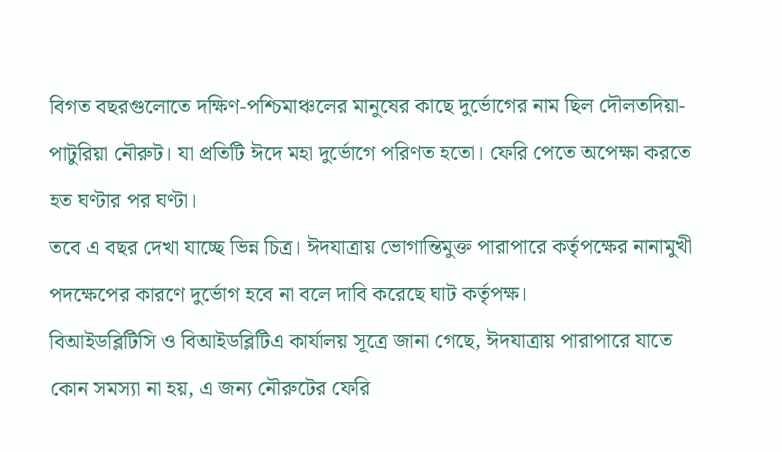বিগত বছরগুলোতে দক্ষিণ-পশ্চিমাঞ্চলের মানুষের কাছে দুর্ভোগের নাম ছিল দৌলতদিয়া-পাটুরিয়া নৌরুট। যা প্রতিটি ঈদে মহা দুর্ভোগে পরিণত হতো। ফেরি পেতে অপেক্ষা করতে হত ঘণ্টার পর ঘণ্টা।
তবে এ বছর দেখা যাচ্ছে ভিন্ন চিত্র। ঈদযাত্রায় ভোগান্তিমুক্ত পারাপারে কর্তৃপক্ষের নানামুখী পদক্ষেপের কারণে দুর্ভোগ হবে না বলে দাবি করেছে ঘাট কর্তৃপক্ষ।
বিআইডব্লিটিসি ও বিআইডব্লিটিএ কার্যালয় সূত্রে জানা গেছে, ঈদযাত্রায় পারাপারে যাতে কোন সমস্যা না হয়, এ জন্য নৌরুটের ফেরি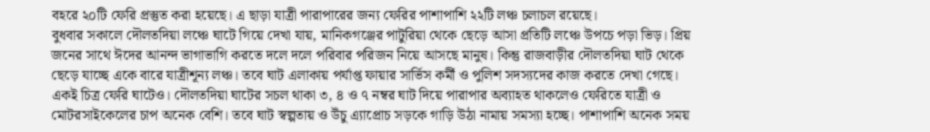বহরে ২০টি ফেরি প্রস্তুত করা হয়েছে। এ ছাড়া যাত্রী পারাপারের জন্য ফেরির পাশাপাশি ২২টি লঞ্চ চলাচল রয়েছে।
বুধবার সকালে দৌলতদিয়া লঞ্চে ঘাটে গিয়ে দেখা যায়, মানিকগঞ্জের পাটুরিয়া থেকে ছেড়ে আসা প্রতিটি লঞ্চে উপচে পড়া ভিড়। প্রিয় জনের সাথে ঈদের আনন্দ ভাগাভাগি করতে দলে দলে পরিবার পরিজন নিয়ে আসছে মানুষ। কিন্তু রাজবাড়ীর দৌলতদিয়া ঘাট থেকে ছেড়ে যাচ্ছে একে বারে যাত্রীশূন্য লঞ্চ। তবে ঘাট এলাকায় পর্যাপ্ত ফায়ার সার্ভিস কর্মী ও পুলিশ সদস্যদের কাজ করতে দেখা গেছে।
একই চিত্র ফেরি ঘাটেও। দৌলতদিয়া ঘাটের সচল থাকা ৩, ৪ ও ৭ নম্বর ঘাট দিয়ে পারাপার অব্যাহত থাকলেও ফেরিতে যাত্রী ও মোটরসাইকেলের চাপ অনেক বেশি। তবে ঘাট স্বল্পতায় ও উঁচু এ্যাপ্রোচ সড়কে গাড়ি উঠা নামায় সমস্যা হচ্ছে। পাশাপাশি অনেক সময়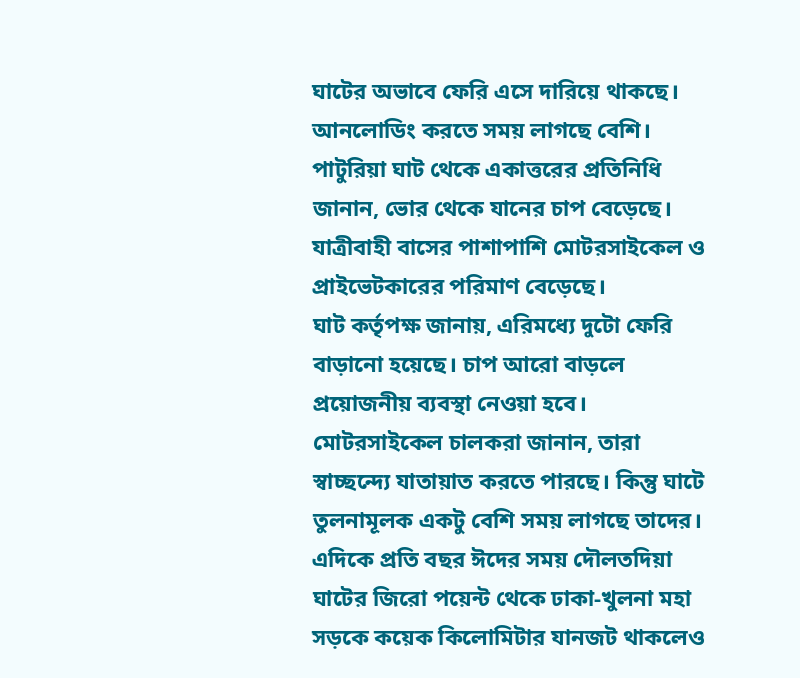ঘাটের অভাবে ফেরি এসে দারিয়ে থাকছে। আনলোডিং করতে সময় লাগছে বেশি।
পাটুরিয়া ঘাট থেকে একাত্তরের প্রতিনিধি জানান, ভোর থেকে যানের চাপ বেড়েছে। যাত্রীবাহী বাসের পাশাপাশি মোটরসাইকেল ও প্রাইভেটকারের পরিমাণ বেড়েছে।
ঘাট কর্তৃপক্ষ জানায়, এরিমধ্যে দুটো ফেরি বাড়ানো হয়েছে। চাপ আরো বাড়লে প্রয়োজনীয় ব্যবস্থা নেওয়া হবে।
মোটরসাইকেল চালকরা জানান, তারা স্বাচ্ছন্দ্যে যাতায়াত করতে পারছে। কিন্তু ঘাটে তুলনামূলক একটু বেশি সময় লাগছে তাদের।
এদিকে প্রতি বছর ঈদের সময় দৌলতদিয়া ঘাটের জিরো পয়েন্ট থেকে ঢাকা-খুলনা মহা সড়কে কয়েক কিলোমিটার যানজট থাকলেও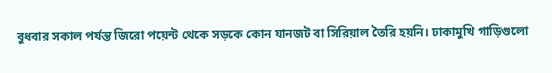বুধবার সকাল পর্যন্ত জিরো পয়েন্ট থেকে সড়কে কোন যানজট বা সিরিয়াল তৈরি হয়নি। ঢাকামুখি গাড়িগুলো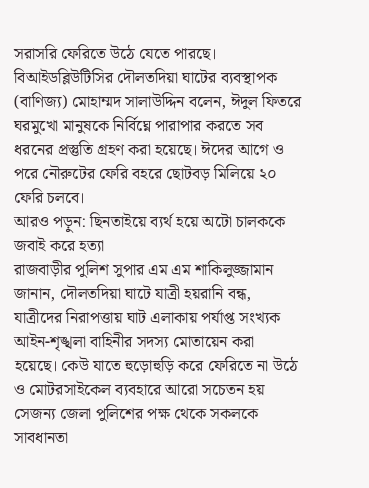সরাসরি ফেরিতে উঠে যেতে পারছে।
বিআইডব্লিউটিসির দৌলতদিয়া ঘাটের ব্যবস্থাপক (বাণিজ্য) মোহাম্মদ সালাউদ্দিন বলেন, ঈদুল ফিতরে ঘরমুখো মানুষকে নির্বিঘ্নে পারাপার করতে সব ধরনের প্রস্তুতি গ্রহণ করা হয়েছে। ঈদের আগে ও পরে নৌরুটের ফেরি বহরে ছোটবড় মিলিয়ে ২০ ফেরি চলবে।
আরও পড়ুন: ছিনতাইয়ে ব্যর্থ হয়ে অটো চালককে জবাই করে হত্যা
রাজবাড়ীর পুলিশ সুপার এম এম শাকিলুজ্জামান জানান, দৌলতদিয়া ঘাটে যাত্রী হয়রানি বন্ধ, যাত্রীদের নিরাপত্তায় ঘাট এলাকায় পর্যাপ্ত সংখ্যক আইন-শৃঙ্খলা বাহিনীর সদস্য মোতায়েন করা হয়েছে। কেউ যাতে হুড়োহুড়ি করে ফেরিতে না উঠে ও মোটরসাইকেল ব্যবহারে আরো সচেতন হয় সেজন্য জেলা পুলিশের পক্ষ থেকে সকলকে সাবধানতা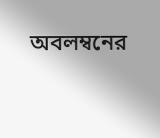অবলম্বনের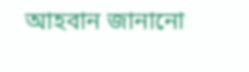আহবান জানানো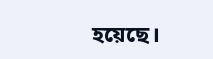হয়েছে।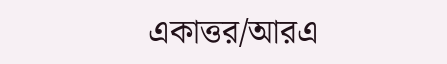একাত্তর/আরএ